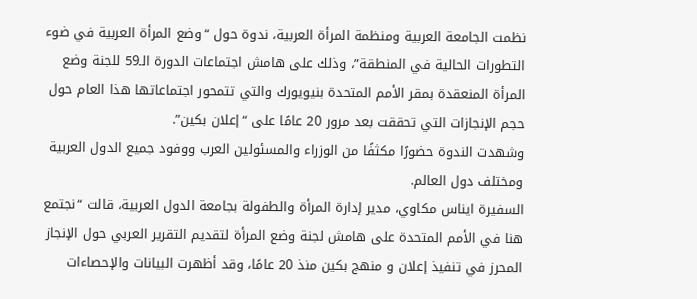نظمت الجامعة العربية ومنظمة المرأة العربية، ندوة حول “وضع المرأة العربية في ضوء التطورات الحالية في المنطقة”، وذلك على هامش اجتماعات الدورة الـ59 للجنة وضع المرأة المنعقدة بمقر الأمم المتحدة بنيويورك والتي تتمحور اجتماعاتها هذا العام حول حجم الإنجازات التي تحققت بعد مرور 20 عامًا على “إعلان بكين”.
وشهدت الندوة حضورًا مكثفًا من الوزراء والمسئولين العرب ووفود جميع الدول العربية ومختلف دول العالم.
السفيرة ايناس مكاوي، مدير إدارة المرأة والطفولة بجامعة الدول العربية، قالت “نجتمع هنا في الأمم المتحدة على هامش لجنة وضع المرأة لتقديم التقرير العربي حول الإنجاز المحرز في تنفيذ إعلان و منهج بكين منذ 20 عامًا، وقد أظهرت البيانات والإحصاءات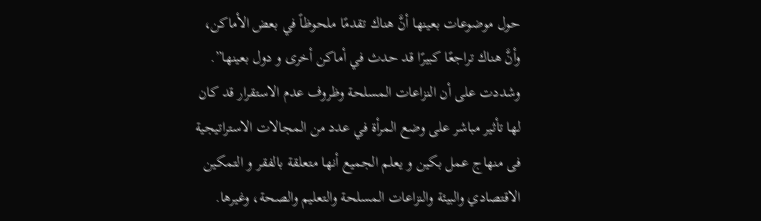حول موضوعات بعينها أنَّ هناك تقدمًا ملحوظاً في بعض الأماكن، وأنَّ هناك تراجعًا كبيرًا قد حدث في أماكن أخرى و دول بعينها”.
وشددت على أن النزاعات المسلحة وظروف عدم الاستقرار قد كان لها تأثير مباشر على وضع المرأة في عدد من المجالات الاستراتيجية فى منهاج عمل بكين و يعلم الجميع أنها متعلقة بالفقر و التمكين الاقتصادي والبيئة والنزاعات المسلحة والتعليم والصحة، وغيرها.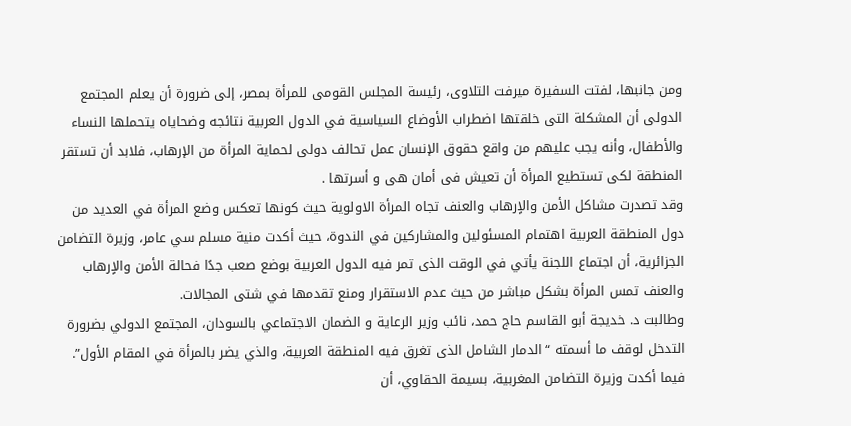ومن جانبها، لفتت السفيرة ميرفت التلاوى، رئيسة المجلس القومى للمرأة بمصر، إلى ضرورة أن يعلم المجتمع الدولى أن المشكلة التى خلقتها اضطراب الأوضاع السياسية في الدول العربية نتائجه وضحاياه يتحملها النساء والأطفال، وأنه يجب عليهم من واقع حقوق الإنسان عمل تحالف دولى لحماية المرأة من الإرهاب، فلابد أن تستقر المنطقة لكى تستطيع المرأة أن تعيش فى أمان هى و أسرتها .
وقد تصدرت مشاكل الأمن والاٍرهاب والعنف تجاه المرأة الاولوية حيث كونها تعكس وضع المرأة في العديد من دول المنطقة العربية اهتمام المسئولين والمشاركين في الندوة، حيث أكدت منية مسلم سي عامر، وزيرة التضامن الجزائرية، أن اجتماع اللجنة يأتي في الوقت الذى تمر فيه الدول العربية بوضع صعب جدًا فحالة الأمن والاٍرهاب والعنف تمس المرأة بشكل مباشر من حيث عدم الاستقرار ومنع تقدمها في شتى المجالات.
وطالبت د. خديجة أبو القاسم حاج حمد، نائب وزير الرعاية و الضمان الاجتماعي بالسودان، المجتمع الدولي بضرورة التدخل لوقف ما أسمته “الدمار الشامل الذى تغرق فيه المنطقة العربية، والذي يضر بالمرأة في المقام الأول”.
فيما أكدت وزيرة التضامن المغربية، بسيمة الحقاوي، أن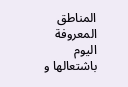المناطق المعروفة اليوم باشتعالها و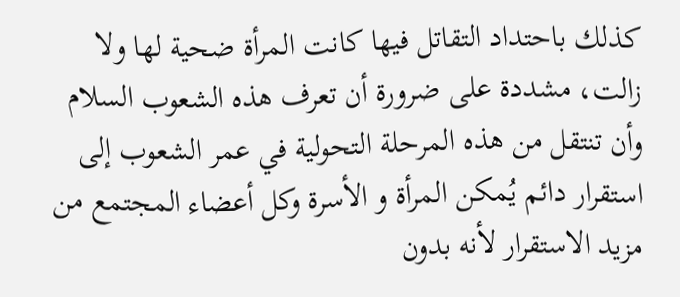كذلك باحتداد التقاتل فيها كانت المرأة ضحية لها ولا زالت، مشددة على ضرورة أن تعرف هذه الشعوب السلام وأن تنتقل من هذه المرحلة التحولية في عمر الشعوب إلى استقرار دائم يُمكن المرأة و الأسرة وكل أعضاء المجتمع من مزيد الاستقرار لأنه بدون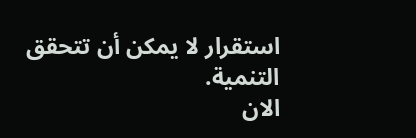استقرار لا يمكن أن تتحقق التنمية.
الان